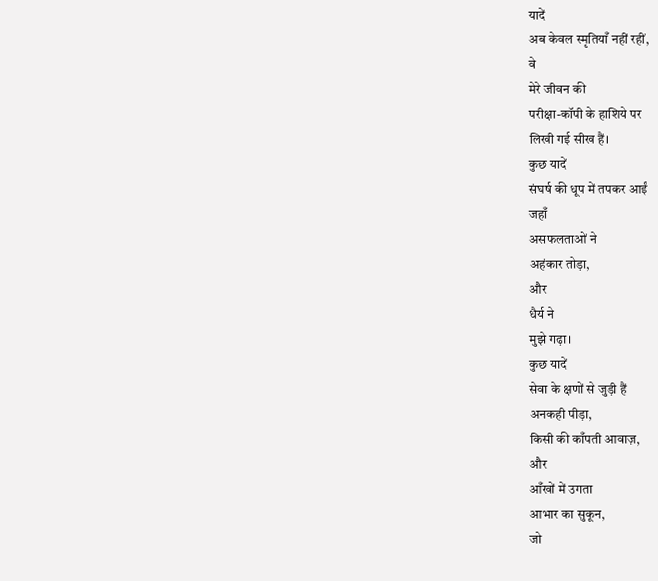यादें
अब केवल स्मृतियाँ नहीं रहीं,
वे
मेरे जीवन की
परीक्षा-कॉपी के हाशिये पर
लिखी गई सीख हैं।
कुछ यादें
संघर्ष की धूप में तपकर आईं
जहाँ
असफलताओं ने
अहंकार तोड़ा,
और
धैर्य ने
मुझे गढ़ा।
कुछ यादें
सेवा के क्षणों से जुड़ी हैं
अनकही पीड़ा,
किसी की काँपती आवाज़,
और
आँखों में उगता
आभार का सुकून,
जो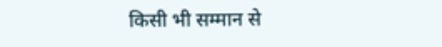किसी भी सम्मान से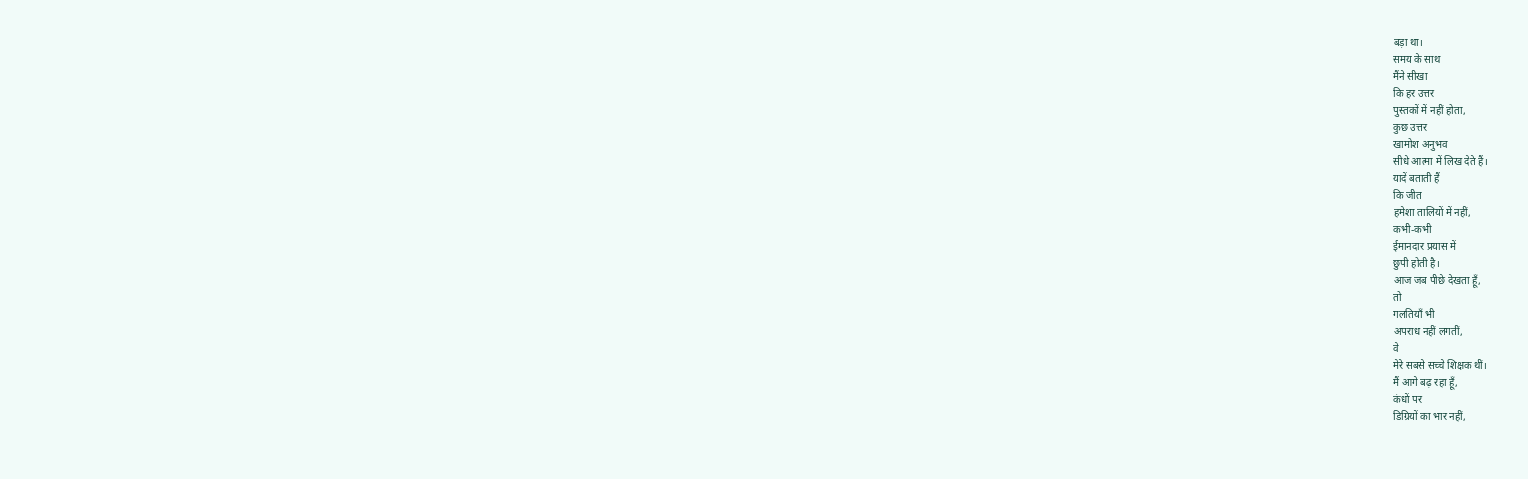बड़ा था।
समय के साथ
मैंने सीखा
कि हर उत्तर
पुस्तकों में नहीं होता,
कुछ उत्तर
खामोश अनुभव
सीधे आत्मा में लिख देते हैं।
यादें बताती हैं
कि जीत
हमेशा तालियों में नहीं,
कभी-कभी
ईमानदार प्रयास में
छुपी होती है।
आज जब पीछे देखता हूँ,
तो
गलतियाँ भी
अपराध नहीं लगतीं,
वे
मेरे सबसे सच्चे शिक्षक थीं।
मैं आगे बढ़ रहा हूँ,
कंधों पर
डिग्रियों का भार नहीं,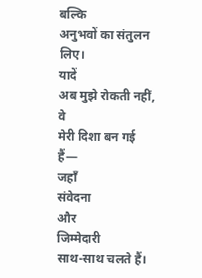बल्कि
अनुभवों का संतुलन लिए।
यादें
अब मुझे रोकती नहीं,
वे
मेरी दिशा बन गई हैं—
जहाँ
संवेदना
और
जिम्मेदारी
साथ-साथ चलते हैं।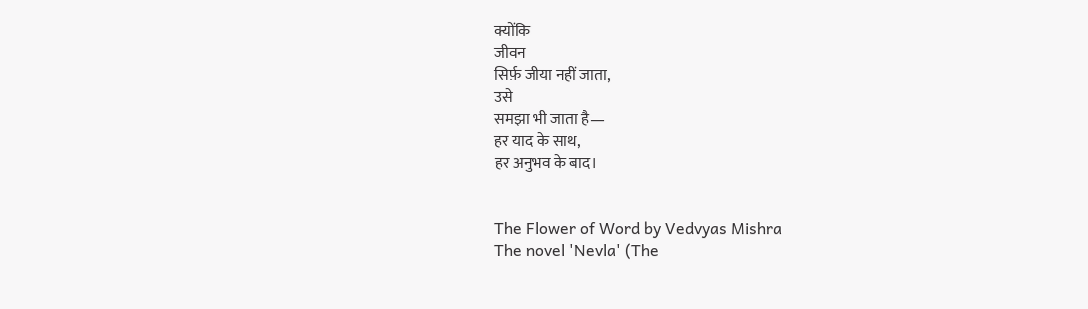क्योंकि
जीवन
सिर्फ़ जीया नहीं जाता,
उसे
समझा भी जाता है—
हर याद के साथ,
हर अनुभव के बाद।


The Flower of Word by Vedvyas Mishra
The novel 'Nevla' (The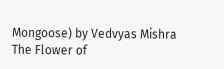Mongoose) by Vedvyas Mishra
The Flower of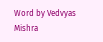Word by Vedvyas Mishra